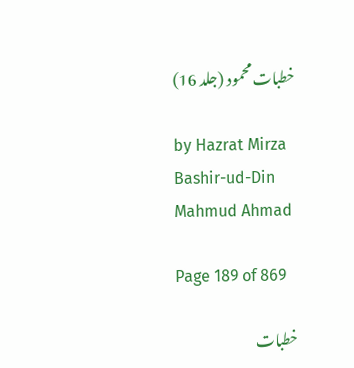خطبات محمود (جلد 16)

by Hazrat Mirza Bashir-ud-Din Mahmud Ahmad

Page 189 of 869

خطبات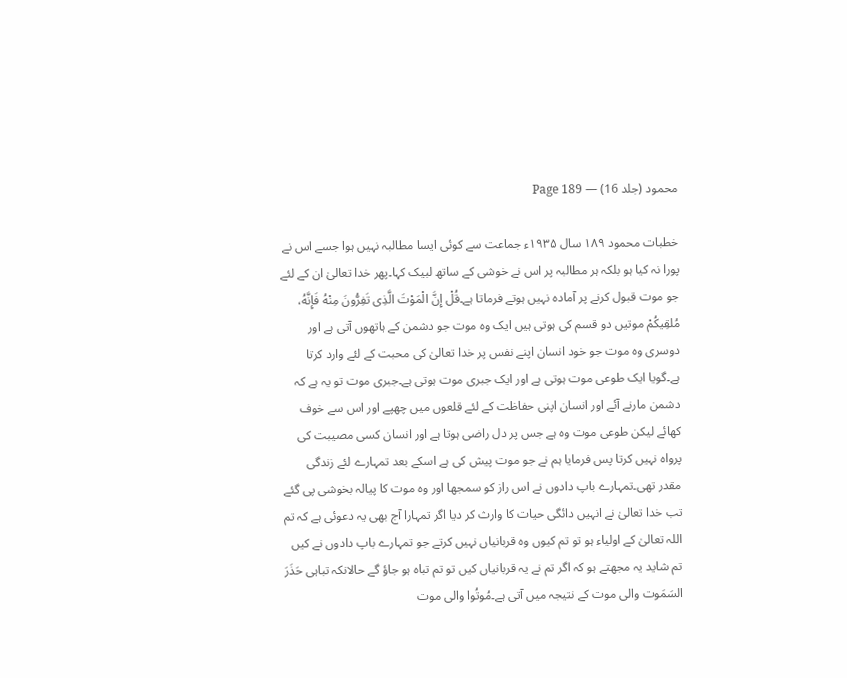محمود (جلد 16) — Page 189

خطبات محمود ۱۸۹ سال ۱۹۳۵ء جماعت سے کوئی ایسا مطالبہ نہیں ہوا جسے اس نے پورا نہ کیا ہو بلکہ ہر مطالبہ پر اس نے خوشی کے ساتھ لبیک کہا۔پھر خدا تعالیٰ ان کے لئے جو موت قبول کرنے پر آمادہ نہیں ہوتے فرماتا ہے۔قُلْ إِنَّ الْمَوْتَ الَّذِى تَفِرُّونَ مِنْهُ فَإِنَّهُ، مُلقِيكُمْ موتیں دو قسم کی ہوتی ہیں ایک وہ موت جو دشمن کے ہاتھوں آتی ہے اور دوسری وہ موت جو خود انسان اپنے نفس پر خدا تعالیٰ کی محبت کے لئے وارد کرتا ہے۔گویا ایک طوعی موت ہوتی ہے اور ایک جبری موت ہوتی ہے۔جبری موت تو یہ ہے کہ دشمن مارنے آئے اور انسان اپنی حفاظت کے لئے قلعوں میں چھپے اور اس سے خوف کھائے لیکن طوعی موت وہ ہے جس پر دل راضی ہوتا ہے اور انسان کسی مصیبت کی پرواہ نہیں کرتا پس فرمایا ہم نے جو موت پیش کی ہے اسکے بعد تمہارے لئے زندگی مقدر تھی۔تمہارے باپ دادوں نے اس راز کو سمجھا اور وہ موت کا پیالہ بخوشی پی گئے تب خدا تعالیٰ نے انہیں دائگی حیات کا وارث کر دیا اگر تمہارا آج بھی یہ دعوئی ہے کہ تم اللہ تعالیٰ کے اولیاء ہو تو تم کیوں وہ قربانیاں نہیں کرتے جو تمہارے باپ دادوں نے کیں تم شاید یہ مجھتے ہو کہ اگر تم نے یہ قربانیاں کیں تو تم تباہ ہو جاؤ گے حالانکہ تباہی حَذَرَ السَمَوت والی موت کے نتیجہ میں آتی ہے۔مُوتُوا والی موت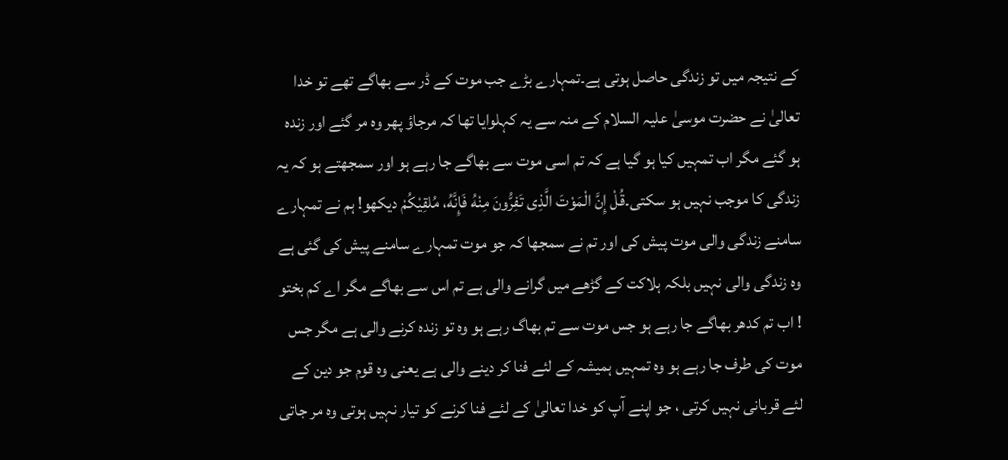کے نتیجہ میں تو زندگی حاصل ہوتی ہے۔تمہارے بڑے جب موت کے ڈر سے بھاگے تھے تو خدا تعالیٰ نے حضرت موسیٰ علیہ السلام کے منہ سے یہ کہلوایا تھا کہ مرجاؤ پھر وہ مر گئے اور زندہ ہو گئے مگر اب تمہیں کیا ہو گیا ہے کہ تم اسی موت سے بھاگے جا رہے ہو اور سمجھتے ہو کہ یہ زندگی کا موجب نہیں ہو سکتی۔قُلْ إِنَّ الْمَوْتَ الَّذِى تَفِرُّونَ مِنْهُ فَإِنَّهُ، مُلقِيْكُمْ دیکھو! ہم نے تمہارے سامنے زندگی والی موت پیش کی اور تم نے سمجھا کہ جو موت تمہارے سامنے پیش کی گئی ہے وہ زندگی والی نہیں بلکہ ہلاکت کے گڑھے میں گرانے والی ہے تم اس سے بھاگے مگر اے کم بختو ! اب تم کدھر بھاگے جا رہے ہو جس موت سے تم بھاگ رہے ہو وہ تو زندہ کرنے والی ہے مگر جس موت کی طرف جا رہے ہو وہ تمہیں ہمیشہ کے لئے فنا کر دینے والی ہے یعنی وہ قوم جو دین کے لئے قربانی نہیں کرتی ، جو اپنے آپ کو خدا تعالیٰ کے لئے فنا کرنے کو تیار نہیں ہوتی وہ مر جاتی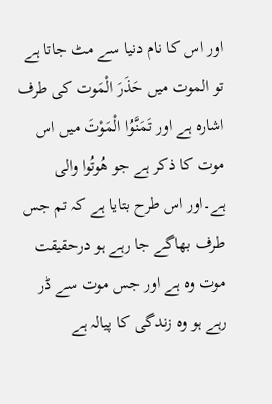اور اس کا نام دنیا سے مٹ جاتا ہے تو الموت میں حَذَرَ الْمَوت کی طرف اشارہ ہے اور تَمَنَّوُا الْمَوْتَ میں اس موت کا ذکر ہے جو هُوتُوا والی ہے۔اور اس طرح بتایا ہے کہ تم جس طرف بھاگے جا رہے ہو درحقیقت موت وہ ہے اور جس موت سے ڈر رہے ہو وہ زندگی کا پیالہ ہے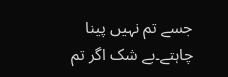جسے تم نہیں پینا چاہتے۔بے شک اگر تم